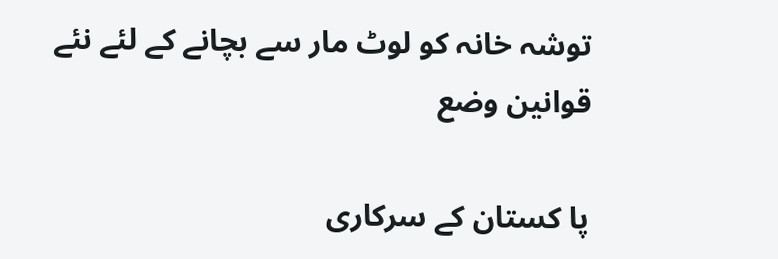توشہ خانہ کو لوٹ مار سے بچانے کے لئے نئے قوانین وضع

پا کستان کے سرکاری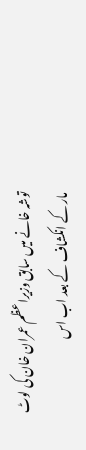توشہ خانے میں سابق وزیراعظم عمران خان کی لوٹ مار کے انکشاف کے بعد اب اس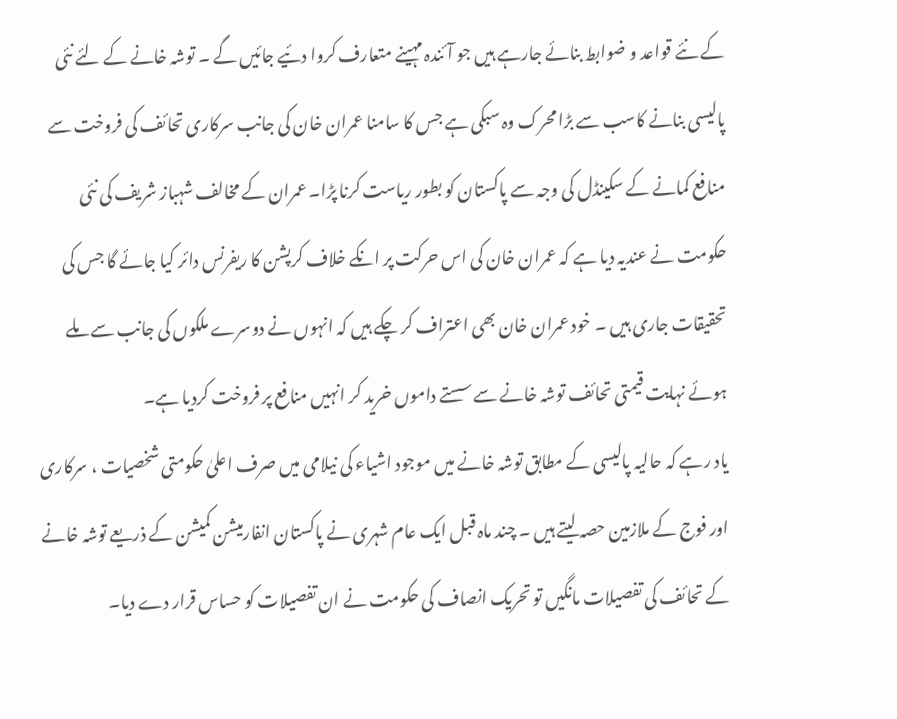کے نئے قواعد و ضوابط بنائے جارہے ہیں جو آئندہ مہینے متعارف کروا دئیے جائیں گے ۔ توشہ خانے کے لئے نئی پالیسی بنانے کاسب سے بڑا محرک وہ سبکی ہے جس کا سامنا عمران خان کی جانب سرکاری تحائف کی فروخت سے منافع کمانے کے سکینڈل کی وجہ سے پاکستان کو بطور ریاست کرنا پڑا۔ عمران کے مخالف شہباز شریف کی نئی حکومت نے عندیہ دیا ہے کہ عمران خان کی اس حرکت پر انکے خلاف کرپشن کا ریفرنس دائر کیا جائے گا جس کی تحقیقات جاری ہیں ۔ خود عمران خان بھی اعتراف کر چکے ہیں کہ انہوں نے دوسرے ملکوں کی جانب سے ملے ہوئے نہایت قیمتی تحائف توشہ خانے سے سستے داموں خرید کر انہیں منافع پر فروخت کردیا ہے۔
یاد رہے کہ حالیہ پالیسی کے مطابق توشہ خانے میں موجود اشیاء کی نیلامی میں صرف اعلیٰ حکومتی شخصیات ، سرکاری اور فوج کے ملازمین حصہ لیتے ہیں ۔ چند ماہ قبل ایک عام شہری نے پاکستان انفارمیشن کمیشن کے ذریعے توشہ خانے کے تحائف کی تفصیلات مانگیں تو تحریک انصاف کی حکومت نے ان تفصیلات کو حساس قرار دے دیا۔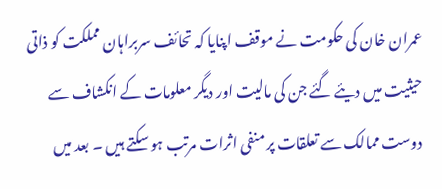عمران خان کی حکومت نے موقف اپنایا کہ تحائف سربراہان مملکت کو ذاتی حیثیت میں دیئے گئے جن کی مالیت اور دیگر معلومات کے انکشاف سے دوست ممالک سے تعلقات پر منفی اثرات مرتب ہو سکتے ہیں ۔ بعد میں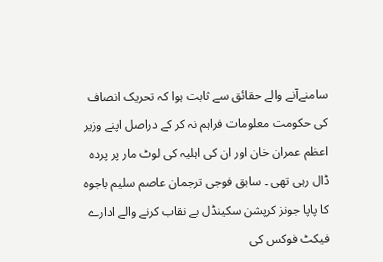سامنےآنے والے حقائق سے ثابت ہوا کہ تحریک انصاف کی حکومت معلومات فراہم نہ کر کے دراصل اپنے وزیر اعظم عمران خان اور ان کی اہلیہ کی لوٹ مار پر پردہ ڈال رہی تھی ۔ سابق فوجی ترجمان عاصم سلیم باجوہ کا پاپا جونز کرپشن سکینڈل بے نقاب کرنے والے ادارے فیکٹ فوکس کی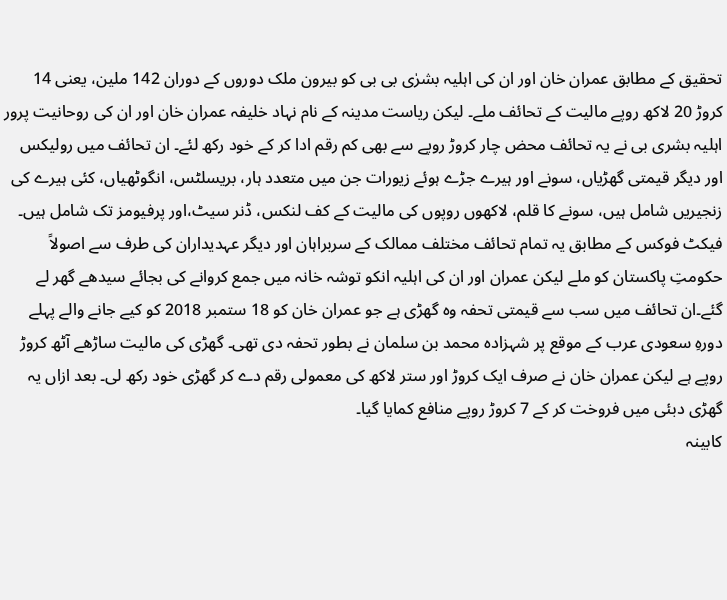تحقیق کے مطابق عمران خان اور ان کی اہلیہ بشرٰی بی بی کو بیرون ملک دوروں کے دوران 142 ملین، یعنی 14 کروڑ 20 لاکھ روپے مالیت کے تحائف ملے۔ لیکن ریاست مدینہ کے نام نہاد خلیفہ عمران خان اور ان کی روحانیت پرور اہلیہ بشری بی نے یہ تحائف محض چار کروڑ روپے سے بھی کم رقم ادا کر کے خود رکھ لئے۔ ان تحائف میں رولیکس اور دیگر قیمتی گھڑیاں، سونے اور ہیرے جڑے ہوئے زیورات جن میں متعدد ہار، بریسلٹس، انگوٹھیاں، کئی ہیرے کی زنجیریں شامل ہیں، سونے کا قلم، لاکھوں روپوں کی مالیت کے کف لنکس، ڈنر سیٹ،اور پرفیومز تک شامل ہیں۔
فیکٹ فوکس کے مطابق یہ تمام تحائف مختلف ممالک کے سربراہان اور دیگر عہدیداران کی طرف سے اصولاً حکومتِ پاکستان کو ملے لیکن عمران اور ان کی اہلیہ انکو توشہ خانہ میں جمع کروانے کی بجائے سیدھے گھر لے گئے۔ان تحائف میں سب سے قیمتی تحفہ وہ گھڑی ہے جو عمران خان کو 18 ستمبر 2018 کو کیے جانے والے پہلے دورہِ سعودی عرب کے موقع پر شہزادہ محمد بن سلمان نے بطور تحفہ دی تھی۔ گھڑی کی مالیت ساڑھے آٹھ کروڑ روپے ہے لیکن عمران خان نے صرف ایک کروڑ اور ستر لاکھ کی معمولی رقم دے کر گھڑی خود رکھ لی۔ بعد ازاں یہ گھڑی دبئی میں فروخت کر کے 7 کروڑ روپے منافع کمایا گیا۔
کابینہ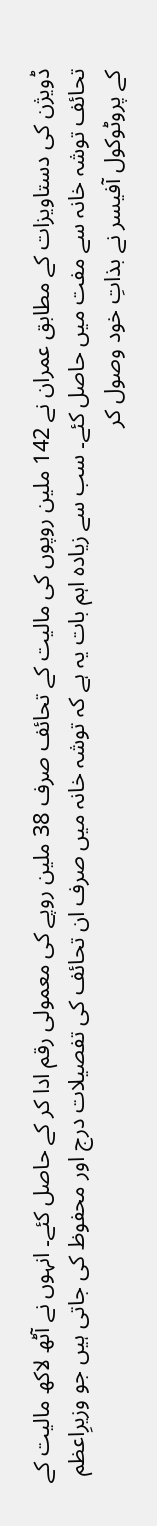ڈویژن کی دستاویزات کے مطابق عمران نے 142 ملین روپوں کی مالیت کے تحائف صرف 38 ملین روپے کی معمولی رقم ادا کر کے حاصل کئے۔ انہوں نے آٹھ لاکھ مالیت کے تحائف توشہ خانہ سے مفت میں حاصل کئے۔ سب سے زیادہ اہم بات یہ ہے کہ توشہ خانہ میں صرف ان تحائف کی تفصیلات درج اور محفوظ کی جاتی ہیں جو وزیرِاعظم کے پروٹوکول آفیسر نے بذاتِ خود وصول کر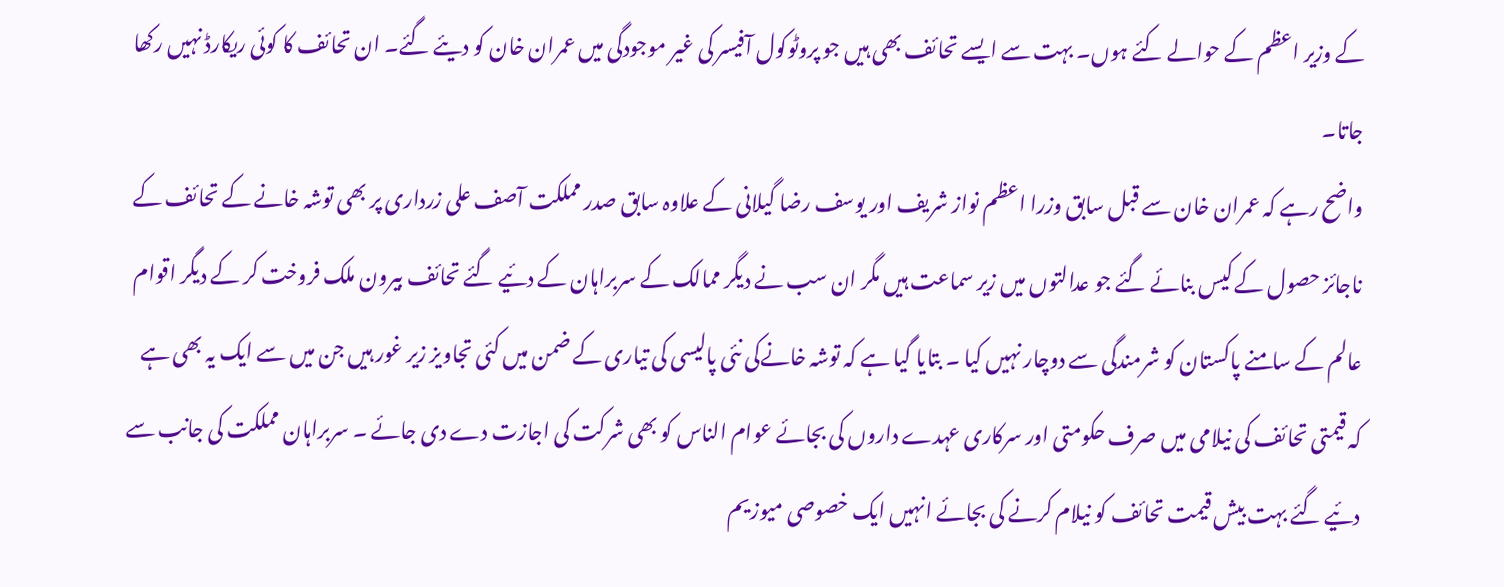کے وزیر اعظم کے حوالے کئے ہوں۔ بہت سے ایسے تحائف بھی ہیں جو پروٹوکول آفیسر کی غیر موجودگی میں عمران خان کو دیئے گئے۔ ان تحائف کا کوئی ریکارڈ نہیں رکھا جاتا۔
واضح رہے کہ عمران خان سے قبل سابق وزرا اعظم نواز شریف اور یوسف رضا گیلانی کے علاوہ سابق صدر مملکت آصف علی زرداری پر بھی توشہ خانے کے تحائف کے ناجائز حصول کے کیس بنائے گئے جو عدالتوں میں زیر سماعت ہیں مگر ان سب نے دیگر ممالک کے سربراہان کے دئیے گئے تحائف بیرون ملک فروخت کر کے دیگر اقوام عالم کے سامنے پاکستان کو شرمندگی سے دوچار نہیں کیا ۔ بتایا گیا ہے کہ توشہ خانےکی نئی پالیسی کی تیاری کے ضمن میں کئی تجاویز زیر غور ہیں جن میں سے ایک یہ بھی ہے کہ قیمتی تحائف کی نیلامی میں صرف حکومتی اور سرکاری عہدے داروں کی بجائے عوام الناس کو بھی شرکت کی اجازت دے دی جائے ۔ سربراہان مملکت کی جانب سے دئیے گئے بہت بیش قیمت تحائف کو نیلام کرنے کی بجائے انہیں ایک خصوصی میوزیم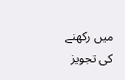میں رکھنے کی تجویز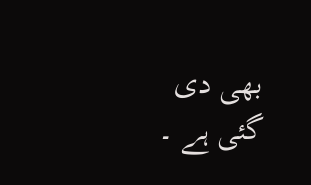بھی دی گئی ہے ۔